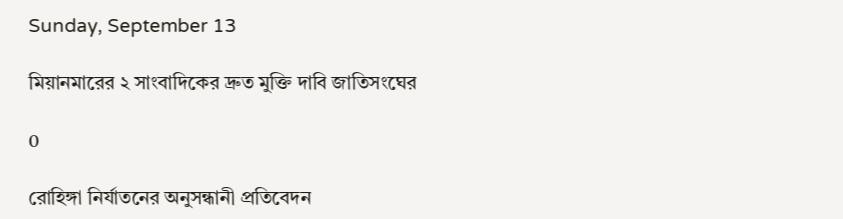Sunday, September 13

মিয়ানমারের ২ সাংবাদিকের দ্রুত মুক্তি দাবি জাতিসংঘের

0

রোহিঙ্গা নির্যাতনের অনুসন্ধানী প্রতিবেদন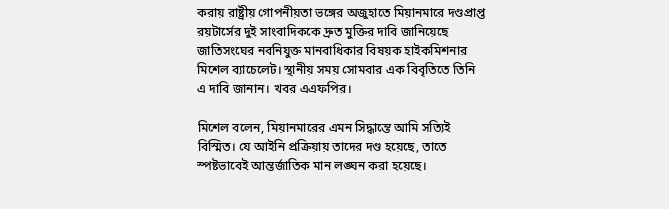করায় রাষ্ট্রীয় গোপনীয়তা ভঙ্গের অজুহাতে মিয়ানমারে দণ্ডপ্রাপ্ত রয়টার্সের দুই সাংবাদিককে দ্রুত মুক্তির দাবি জানিয়েছে জাতিসংঘের নবনিযুক্ত মানবাধিকার বিষয়ক হাইকমিশনার মিশেল ব্যাচেলেট। স্থানীয় সময় সোমবার এক বিবৃতিতে তিনি এ দাবি জানান। খবর এএফপির।

মিশেল বলেন, মিয়ানমারের এমন সিদ্ধান্তে আমি সত্যিই বিস্মিত। যে আইনি প্রক্রিয়ায় তাদের দণ্ড হয়েছে, তাতে স্পষ্টভাবেই আন্তর্জাতিক মান লঙ্ঘন করা হয়েছে।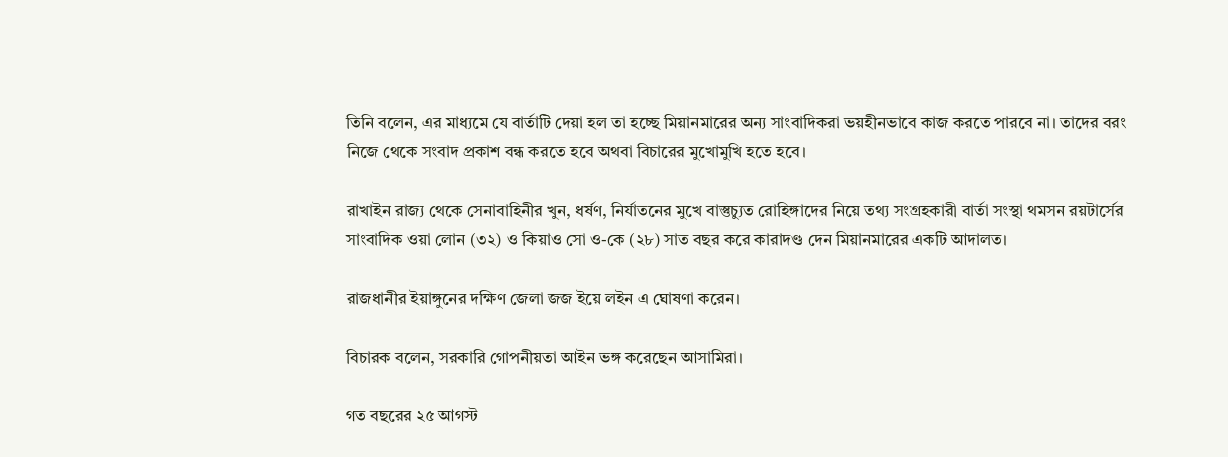তিনি বলেন, এর মাধ্যমে যে বার্তাটি দেয়া হল তা হচ্ছে মিয়ানমারের অন্য সাংবাদিকরা ভয়হীনভাবে কাজ করতে পারবে না। তাদের বরং নিজে থেকে সংবাদ প্রকাশ বন্ধ করতে হবে অথবা বিচারের মুখোমুখি হতে হবে।

রাখাইন রাজ্য থেকে সেনাবাহিনীর খুন, ধর্ষণ, নির্যাতনের মুখে বাস্তুচ্যুত রোহিঙ্গাদের নিয়ে তথ্য সংগ্রহকারী বার্তা সংস্থা থমসন রয়টার্সের সাংবাদিক ওয়া লোন (৩২) ও কিয়াও সো ও-কে (২৮) সাত বছর করে কারাদণ্ড দেন মিয়ানমারের একটি আদালত।

রাজধানীর ইয়াঙ্গুনের দক্ষিণ জেলা জজ ইয়ে লইন এ ঘোষণা করেন।

বিচারক বলেন, সরকারি গোপনীয়তা আইন ভঙ্গ করেছেন আসামিরা।

গত বছরের ২৫ আগস্ট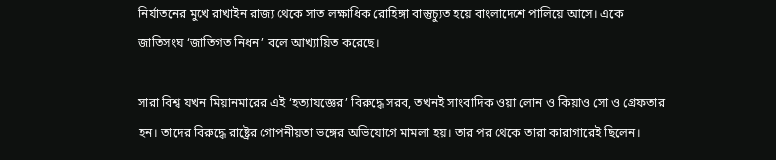নির্যাতনের মুখে রাখাইন রাজ্য থেকে সাত লক্ষাধিক রোহিঙ্গা বাস্তুচ্যুত হয়ে বাংলাদেশে পালিয়ে আসে। একে জাতিসংঘ ‘জাতিগত নিধন’ বলে আখ্যায়িত করেছে।

সারা বিশ্ব যখন মিয়ানমারের এই ‘হত্যাযজ্ঞের’ বিরুদ্ধে সরব, তখনই সাংবাদিক ওয়া লোন ও কিয়াও সো ও গ্রেফতার হন। তাদের বিরুদ্ধে রাষ্ট্রের গোপনীয়তা ভঙ্গের অভিযোগে মামলা হয়। তার পর থেকে তারা কারাগারেই ছিলেন।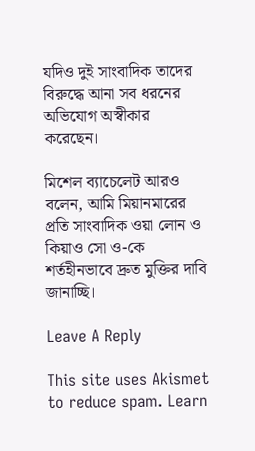যদিও দুই সাংবাদিক তাদের বিরুদ্ধে আনা সব ধরনের অভিযোগ অস্বীকার করেছেন।

মিশেল ব্যাচেলেট আরও বলেন, আমি মিয়ানমারের প্রতি সাংবাদিক ওয়া লোন ও কিয়াও সো ও-কে শর্তহীনভাবে দ্রুত মুক্তির দাবি জানাচ্ছি।

Leave A Reply

This site uses Akismet to reduce spam. Learn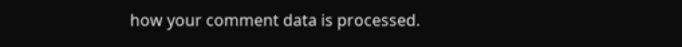how your comment data is processed.